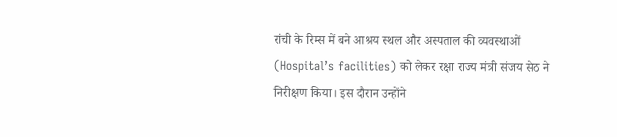रांची के रिम्स में बने आश्रय स्थल और अस्पताल की व्यवस्थाओं (Hospital’s facilities) को लेकर रक्षा राज्य मंत्री संजय सेठ ने निरीक्षण किया। इस दौरान उन्होंने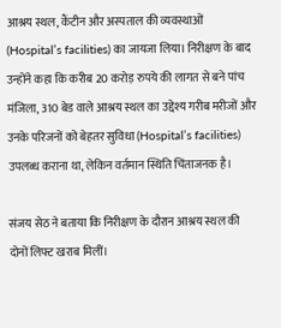आश्रय स्थल, कैंटीन और अस्पताल की व्यवस्थाओं (Hospital’s facilities) का जायजा लिया। निरीक्षण के बाद उन्होंने कहा कि करीब 20 करोड़ रुपये की लागत से बने पांच मंजिला, 310 बेड वाले आश्रय स्थल का उद्देश्य गरीब मरीजों और उनके परिजनों को बेहतर सुविधा (Hospital’s facilities) उपलब्ध कराना था, लेकिन वर्तमान स्थिति चिंताजनक है।

संजय सेठ ने बताया कि निरीक्षण के दौरान आश्रय स्थल की दोनों लिफ्ट खराब मिलीं।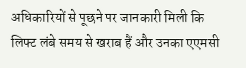अधिकारियों से पूछने पर जानकारी मिली कि लिफ्ट लंबे समय से खराब हैं और उनका एएमसी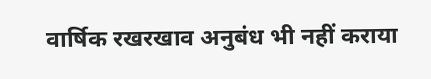वार्षिक रखरखाव अनुबंध भी नहीं कराया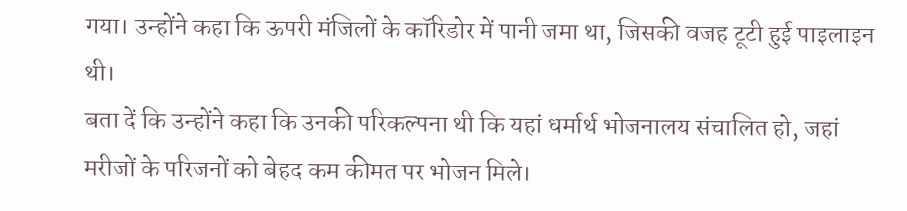गया। उन्होंने कहा कि ऊपरी मंजिलों के कॉरिडोर में पानी जमा था, जिसकी वजह टूटी हुई पाइलाइन थी।
बता दें कि उन्होंने कहा कि उनकी परिकल्पना थी कि यहां धर्मार्थ भोजनालय संचालित हो, जहां मरीजों के परिजनों को बेहद कम कीमत पर भोजन मिले।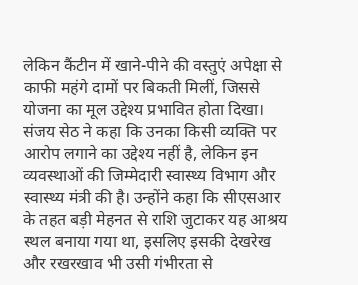लेकिन कैंटीन में खाने-पीने की वस्तुएं अपेक्षा से काफी महंगे दामों पर बिकती मिलीं, जिससे योजना का मूल उद्देश्य प्रभावित होता दिखा।
संजय सेठ ने कहा कि उनका किसी व्यक्ति पर आरोप लगाने का उद्देश्य नहीं है, लेकिन इन व्यवस्थाओं की जिम्मेदारी स्वास्थ्य विभाग और स्वास्थ्य मंत्री की है। उन्होंने कहा कि सीएसआर के तहत बड़ी मेहनत से राशि जुटाकर यह आश्रय स्थल बनाया गया था, इसलिए इसकी देखरेख और रखरखाव भी उसी गंभीरता से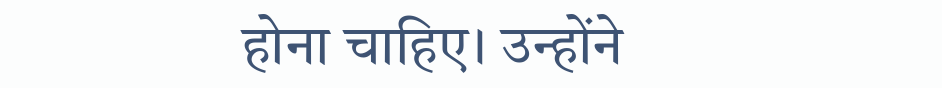होना चाहिए। उन्होंने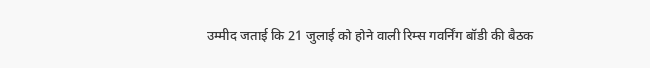उम्मीद जताई कि 21 जुलाई को होने वाली रिम्स गवर्निंग बॉडी की बैठक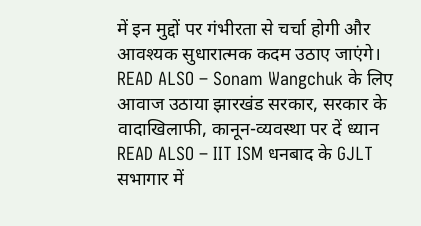में इन मुद्दों पर गंभीरता से चर्चा होगी और आवश्यक सुधारात्मक कदम उठाए जाएंगे।
READ ALSO – Sonam Wangchuk के लिए आवाज उठाया झारखंड सरकार, सरकार के वादाखिलाफी, कानून-व्यवस्था पर दें ध्यान
READ ALSO – IIT ISM धनबाद के GJLT सभागार में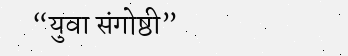“युवा संगोष्ठी”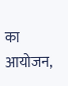का आयोजन,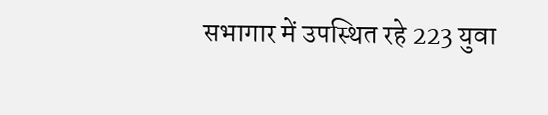सभागार में उपस्थित रहे 223 युवा